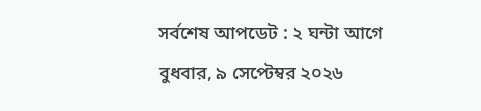সর্বশেষ আপডেট : ২ ঘন্টা আগে
বুধবার, ৯ সেপ্টেম্বর ২০২৬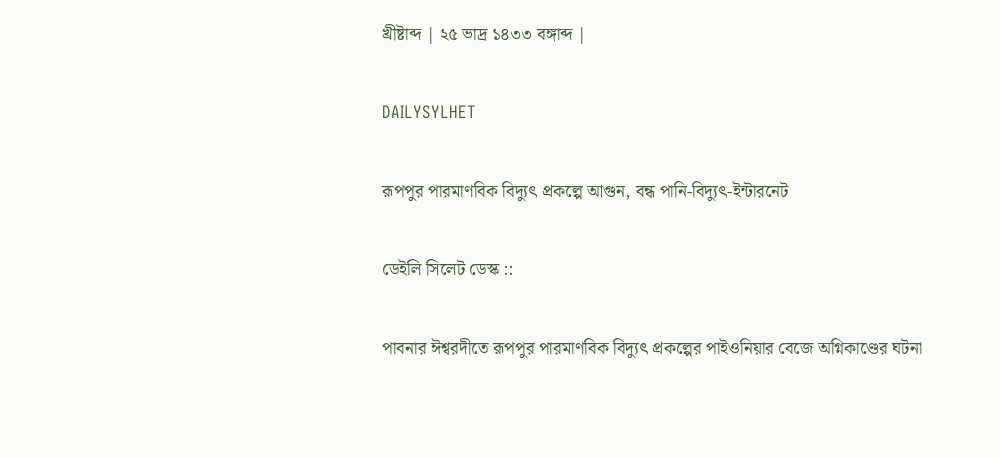খ্রীষ্টাব্দ | ২৫ ভাদ্র ১৪৩৩ বঙ্গাব্দ |

DAILYSYLHET

রূপপুর পারমাণবিক বিদ্যুৎ প্রকল্পে আগুন, বন্ধ পানি-বিদ্যুৎ-ইন্টারনেট

ডেইলি সিলেট ডেস্ক ::

পাবনার ঈশ্বরদীতে রূপপুর পারমাণবিক বিদ্যুৎ প্রকল্পের পাইওনিয়ার বেজে অগ্নিকাণ্ডের ঘটনা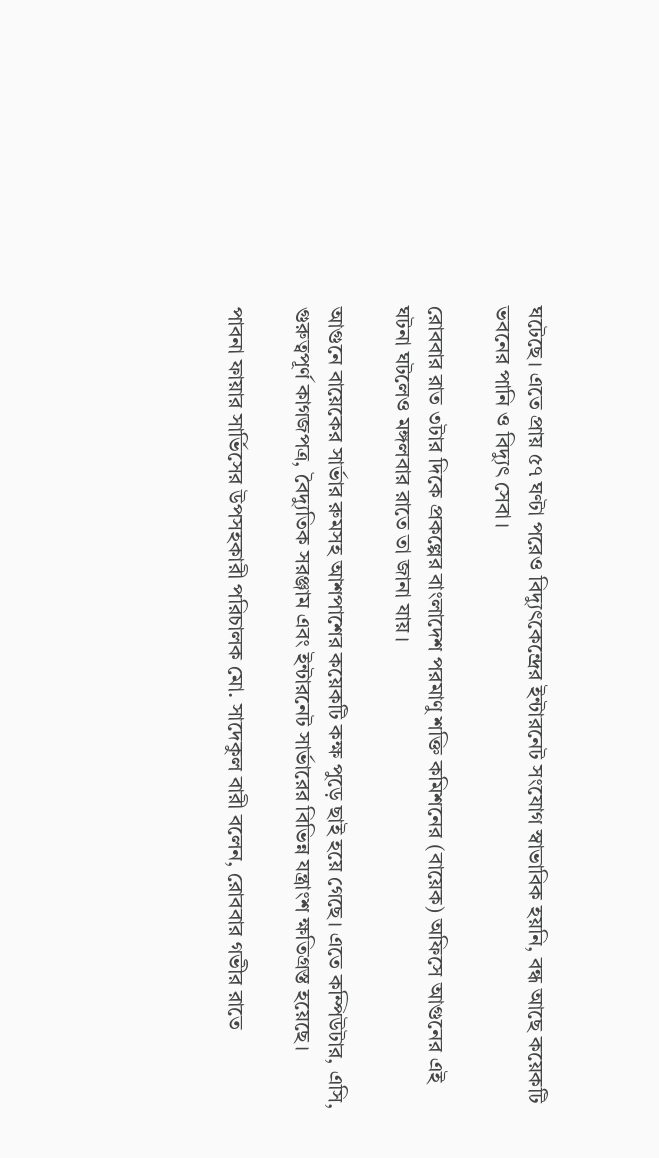ঘটেছে। এতে প্রায় ৫৭ ঘণ্টা পরেও বিদ্যুৎকেন্দ্রের ইন্টারনেট সংযোগ স্বাভাবিক হয়নি, বন্ধ আছে কয়েকটি ভবনের পানি ও বিদ্যুৎ সেবা।

রোববার রাত ৩টার দিকে প্রকল্পের বাংলাদেশ পরমাণু শক্তি কমিশনের (বায়েক) অফিসে আগুনের এই ঘটনা ঘটলেও মঙ্গলবার রাতে তা জানা যায়।

আগুনে বায়েকের সার্ভার রুমসহ আশপাশের কয়েকটি কক্ষ পুড়ে ছাই হয়ে গেছে। এতে কম্পিউটার, এসি, গুরুত্বপূর্ণ কাগজপত্র, বৈদ্যুতিক সরঞ্জাম এবং ইন্টারনেট সার্ভারের বিভিন্ন যন্ত্রাংশ ক্ষতিগ্রস্ত হয়েছে।

পাবনা ফায়ার সার্ভিসের উপসহকারী পরিচালক মো. সাদেকুল বারী বলেন, রোববার গভীর রাতে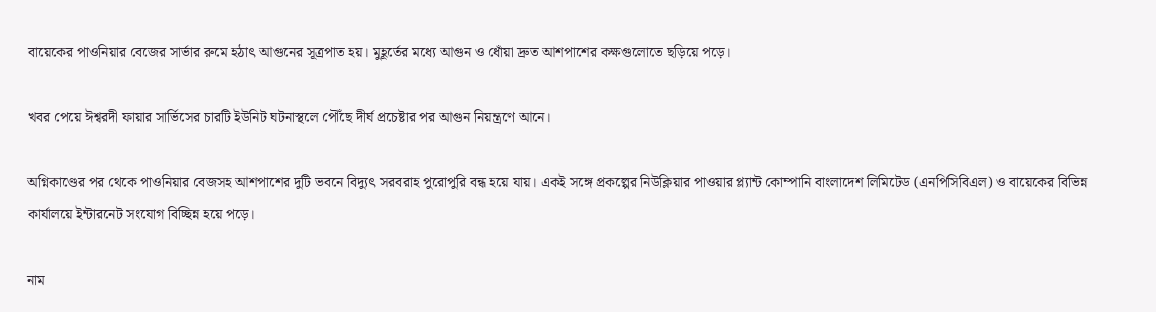বায়েকের পাওনিয়ার বেজের সার্ভার রুমে হঠাৎ আগুনের সূত্রপাত হয়। মুহূর্তের মধ্যে আগুন ও ধোঁয়া দ্রুত আশপাশের কক্ষগুলোতে ছড়িয়ে পড়ে।

খবর পেয়ে ঈশ্বরদী ফায়ার সার্ভিসের চারটি ইউনিট ঘটনাস্থলে পৌঁছে দীর্ঘ প্রচেষ্টার পর আগুন নিয়ন্ত্রণে আনে।

অগ্নিকাণ্ডের পর থেকে পাওনিয়ার বেজসহ আশপাশের দুটি ভবনে বিদ্যুৎ সরবরাহ পুরোপুরি বন্ধ হয়ে যায়। একই সঙ্গে প্রকল্পের নিউক্লিয়ার পাওয়ার প্ল্যান্ট কোম্পানি বাংলাদেশ লিমিটেড (এনপিসিবিএল) ও বায়েকের বিভিন্ন কার্যালয়ে ইন্টারনেট সংযোগ বিচ্ছিন্ন হয়ে পড়ে।

নাম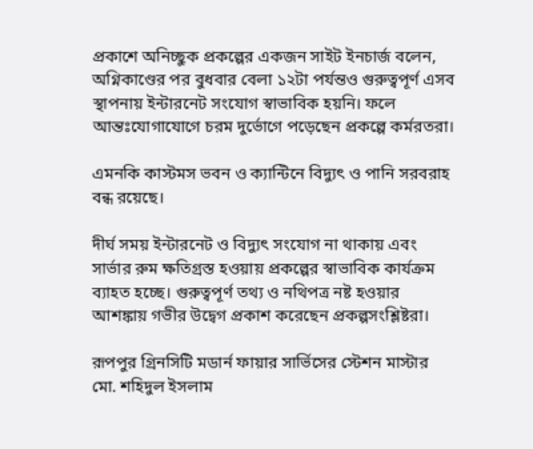প্রকাশে অনিচ্ছুক প্রকল্পের একজন সাইট ইনচার্জ বলেন, অগ্নিকাণ্ডের পর বুধবার বেলা ১২টা পর্যন্তও গুরুত্বপূর্ণ এসব স্থাপনায় ইন্টারনেট সংযোগ স্বাভাবিক হয়নি। ফলে আন্তঃযোগাযোগে চরম দুর্ভোগে পড়েছেন প্রকল্পে কর্মরতরা।

এমনকি কাস্টমস ভবন ও ক্যান্টিনে বিদ্যুৎ ও পানি সরবরাহ বন্ধ রয়েছে।

দীর্ঘ সময় ইন্টারনেট ও বিদ্যুৎ সংযোগ না থাকায় এবং সার্ভার রুম ক্ষতিগ্রস্ত হওয়ায় প্রকল্পের স্বাভাবিক কার্যক্রম ব্যাহত হচ্ছে। গুরুত্বপূর্ণ তথ্য ও নথিপত্র নষ্ট হওয়ার আশঙ্কায় গভীর উদ্বেগ প্রকাশ করেছেন প্রকল্পসংশ্লিষ্টরা।

রূপপুর গ্রিনসিটি মডার্ন ফায়ার সার্ভিসের স্টেশন মাস্টার মো. শহিদুল ইসলাম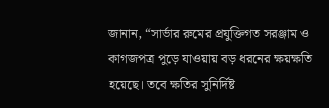জানান, “সার্ভার রুমের প্রযুক্তিগত সরঞ্জাম ও কাগজপত্র পুড়ে যাওয়ায় বড় ধরনের ক্ষয়ক্ষতি হয়েছে। তবে ক্ষতির সুনির্দিষ্ট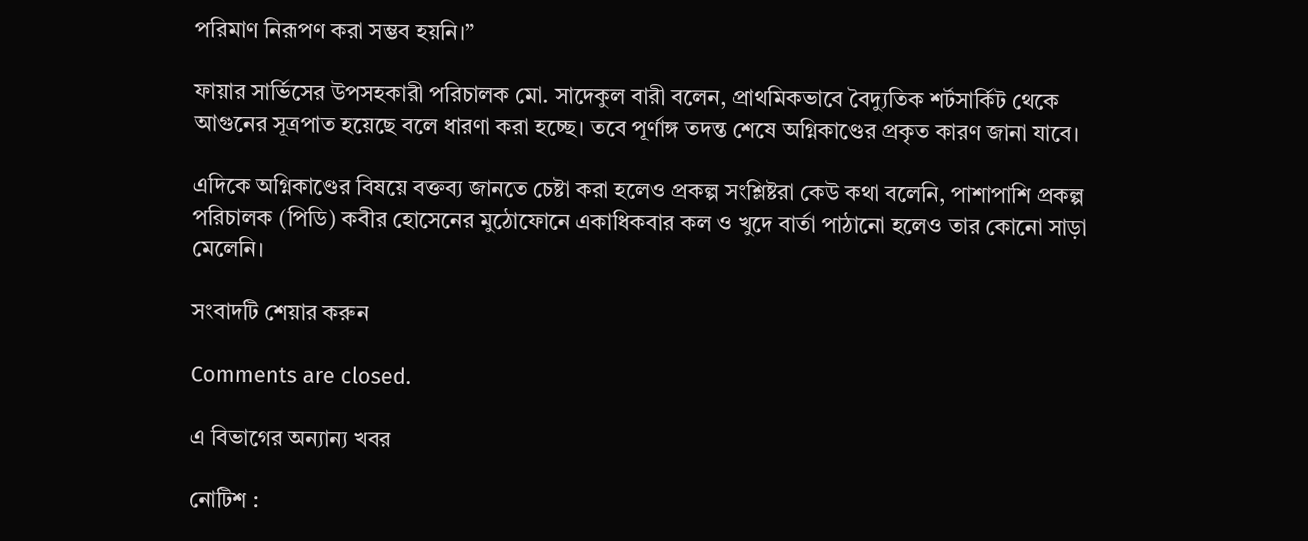পরিমাণ নিরূপণ করা সম্ভব হয়নি।”

ফায়ার সার্ভিসের উপসহকারী পরিচালক মো. সাদেকুল বারী বলেন, প্রাথমিকভাবে বৈদ্যুতিক শর্টসার্কিট থেকে আগুনের সূত্রপাত হয়েছে বলে ধারণা করা হচ্ছে। তবে পূর্ণাঙ্গ তদন্ত শেষে অগ্নিকাণ্ডের প্রকৃত কারণ জানা যাবে।

এদিকে অগ্নিকাণ্ডের বিষয়ে বক্তব্য জানতে চেষ্টা করা হলেও প্রকল্প সংশ্লিষ্টরা কেউ কথা বলেনি, পাশাপাশি প্রকল্প পরিচালক (পিডি) কবীর হোসেনের মুঠোফোনে একাধিকবার কল ও খুদে বার্তা পাঠানো হলেও তার কোনো সাড়া মেলেনি।

সংবাদটি শেয়ার করুন

Comments are closed.

এ বিভাগের অন্যান্য খবর

নোটিশ :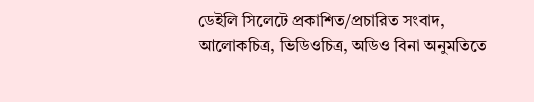ডেইলি সিলেটে প্রকাশিত/প্রচারিত সংবাদ, আলোকচিত্র, ভিডিওচিত্র, অডিও বিনা অনুমতিতে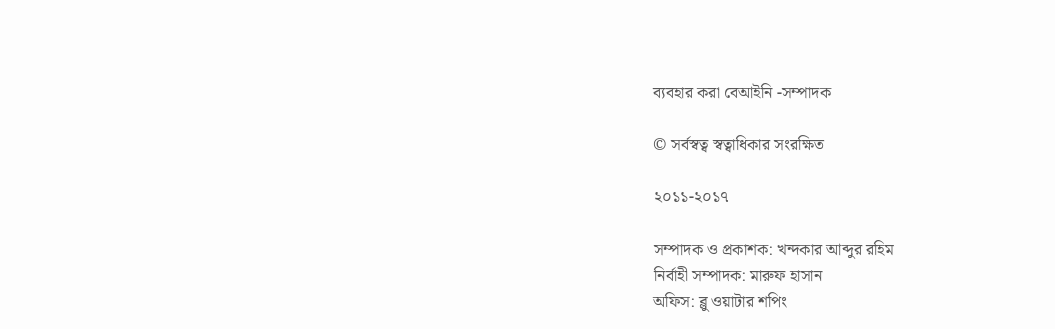ব্যবহার করা বেআইনি -সম্পাদক

© সর্বস্বত্ব স্বত্বাধিকার সংরক্ষিত

২০১১-২০১৭

সম্পাদক ও প্রকাশক: খন্দকার আব্দুর রহিম
নির্বাহী সম্পাদক: মারুফ হাসান
অফিস: ব্লু ওয়াটার শপিং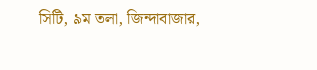সিটি, ৯ম তলা, জিন্দাবাজার,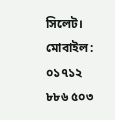সিলেট।
মোবাইল: ০১৭১২ ৮৮৬ ৫০৩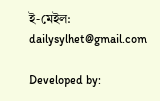ই-মেইল: dailysylhet@gmail.com

Developed by: